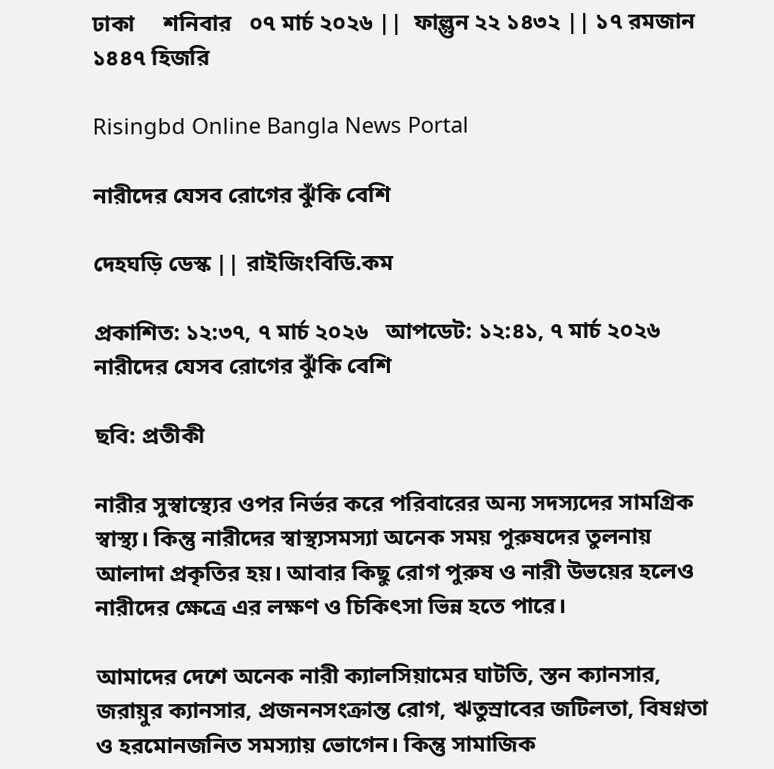ঢাকা     শনিবার   ০৭ মার্চ ২০২৬ ||  ফাল্গুন ২২ ১৪৩২ || ১৭ রমজান ১৪৪৭ হিজরি

Risingbd Online Bangla News Portal

নারীদের যেসব রোগের ঝুঁকি বেশি

দেহঘড়ি ডেস্ক || রাইজিংবিডি.কম

প্রকাশিত: ১২:৩৭, ৭ মার্চ ২০২৬   আপডেট: ১২:৪১, ৭ মার্চ ২০২৬
নারীদের যেসব রোগের ঝুঁকি বেশি

ছবি: প্রতীকী

নারীর সুস্বাস্থ্যের ওপর নির্ভর করে পরিবারের অন্য সদস্যদের সামগ্রিক স্বাস্থ্য। কিন্তু নারীদের স্বাস্থ্যসমস্যা অনেক সময় পুরুষদের তুলনায় আলাদা প্রকৃতির হয়। আবার কিছু রোগ পুরুষ ও নারী উভয়ের হলেও নারীদের ক্ষেত্রে এর লক্ষণ ও চিকিৎসা ভিন্ন হতে পারে।

আমাদের দেশে অনেক নারী ক্যালসিয়ামের ঘাটতি, স্তন ক্যানসার, জরায়ুর ক্যানসার, প্রজননসংক্রান্ত রোগ, ঋতুস্রাবের জটিলতা, বিষণ্নতা ও হরমোনজনিত সমস্যায় ভোগেন। কিন্তু সামাজিক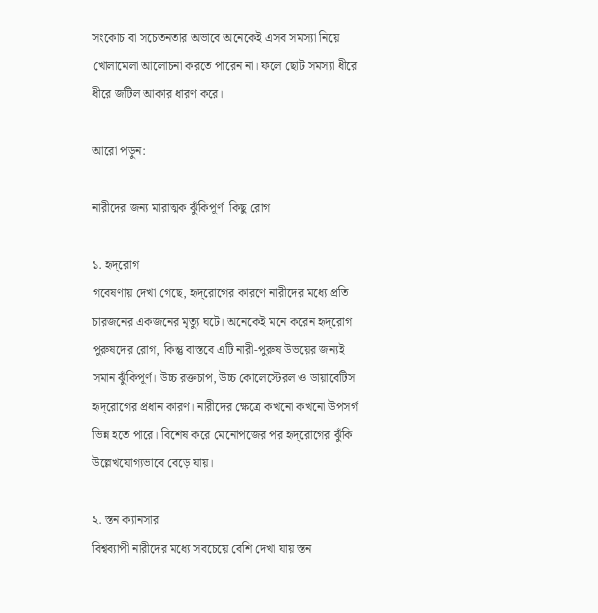সংকোচ বা সচেতনতার অভাবে অনেকেই এসব সমস্যা নিয়ে খোলামেলা আলোচনা করতে পারেন না। ফলে ছোট সমস্যা ধীরে ধীরে জটিল আকার ধারণ করে।

আরো পড়ুন:

নারীদের জন্য মারাত্মক ঝুঁকিপূর্ণ  কিছু রোগ

১. হৃদ্‌রোগ
গবেষণায় দেখা গেছে, হৃদ্‌রোগের কারণে নারীদের মধ্যে প্রতি চারজনের একজনের মৃত্যু ঘটে। অনেকেই মনে করেন হৃদ্‌রোগ পুরুষদের রোগ, কিন্তু বাস্তবে এটি নারী-পুরুষ উভয়ের জন্যই সমান ঝুঁকিপূর্ণ। উচ্চ রক্তচাপ, উচ্চ কোলেস্টেরল ও ডায়াবেটিস হৃদ্‌রোগের প্রধান কারণ। নারীদের ক্ষেত্রে কখনো কখনো উপসর্গ ভিন্ন হতে পারে। বিশেষ করে মেনোপজের পর হৃদ্‌রোগের ঝুঁকি উল্লেখযোগ্যভাবে বেড়ে যায়।

২. স্তন ক্যানসার
বিশ্বব্যাপী নারীদের মধ্যে সবচেয়ে বেশি দেখা যায় স্তন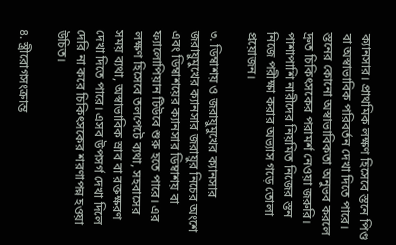ক্যানসার। প্রাথমিক লক্ষণ হিসেবে স্তনে পিণ্ড বা অস্বাভাবিক পরিবর্তন দেখা দিতে পারে। স্তনের কোনো অস্বাভাবিকতা অনুভব করলে দ্রুত চিকিৎসকের পরামর্শ নেওয়া জরুরি। পাশাপাশি নারীদের নিয়মিত নিজের স্তন নিজে পরীক্ষা করার অভ্যাস গড়ে তোলা প্রয়োজন।

৩. ডিম্বাশয় ও জরায়ুমুখের ক্যানসার
জরায়ুমুখের ক্যানসার জরায়ুর নিচের অংশে এবং ডিম্বাশয়ের ক্যানসার ডিম্বাশয় বা ফ্যালোপিয়ান টিউবে শুরু হতে পারে। এর লক্ষণ হিসেবে তলপেটে ব্যথা, সহবাসের সময় ব্যথা, অস্বাভাবিক স্রাব বা রক্তক্ষরণ দেখা দিতে পারে। এসব উপসর্গ দেখা দিলে দেরি না করে চিকিৎসকের শরণাপন্ন হওয়া উচিত।

৪. স্ত্রীরোগসংক্রান্ত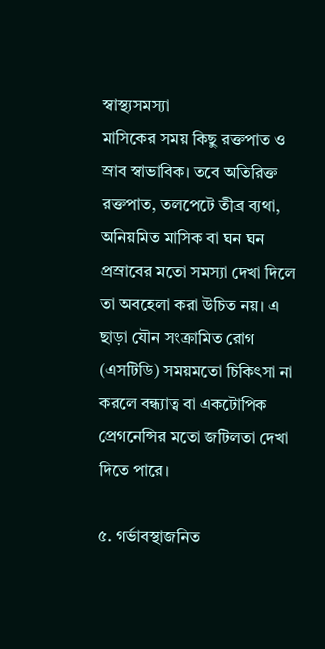স্বাস্থ্যসমস্যা
মাসিকের সময় কিছু রক্তপাত ও স্রাব স্বাভাবিক। তবে অতিরিক্ত রক্তপাত, তলপেটে তীব্র ব্যথা, অনিয়মিত মাসিক বা ঘন ঘন প্রস্রাবের মতো সমস্যা দেখা দিলে তা অবহেলা করা উচিত নয়। এ ছাড়া যৌন সংক্রামিত রোগ (এসটিডি) সময়মতো চিকিৎসা না করলে বন্ধ্যাত্ব বা একটোপিক প্রেগনেন্সির মতো জটিলতা দেখা দিতে পারে।

৫. গর্ভাবস্থাজনিত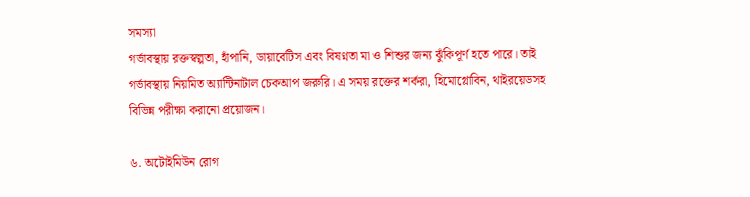সমস্যা
গর্ভাবস্থায় রক্তস্বল্পতা, হাঁপানি, ডায়াবেটিস এবং বিষণ্নতা মা ও শিশুর জন্য ঝুঁকিপূর্ণ হতে পারে। তাই গর্ভাবস্থায় নিয়মিত অ্যান্টিনাটাল চেকআপ জরুরি। এ সময় রক্তের শর্করা, হিমোগ্লোবিন, থাইরয়েডসহ বিভিন্ন পরীক্ষা করানো প্রয়োজন।

৬. অটোইমিউন রোগ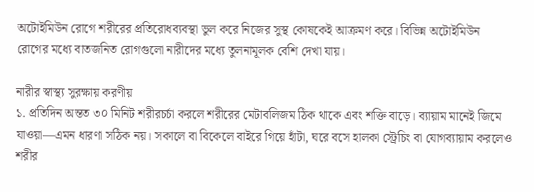অটোইমিউন রোগে শরীরের প্রতিরোধব্যবস্থা ভুল করে নিজের সুস্থ কোষকেই আক্রমণ করে। বিভিন্ন অটোইমিউন রোগের মধ্যে বাতজনিত রোগগুলো নারীদের মধ্যে তুলনামূলক বেশি দেখা যায়।

নারীর স্বাস্থ্য সুরক্ষায় করণীয়
১. প্রতিদিন অন্তত ৩০ মিনিট শরীরচর্চা করলে শরীরের মেটাবলিজম ঠিক থাকে এবং শক্তি বাড়ে। ব্যায়াম মানেই জিমে যাওয়া—এমন ধারণা সঠিক নয়। সকালে বা বিকেলে বাইরে গিয়ে হাঁটা, ঘরে বসে হালকা স্ট্রেচিং বা যোগব্যায়াম করলেও শরীর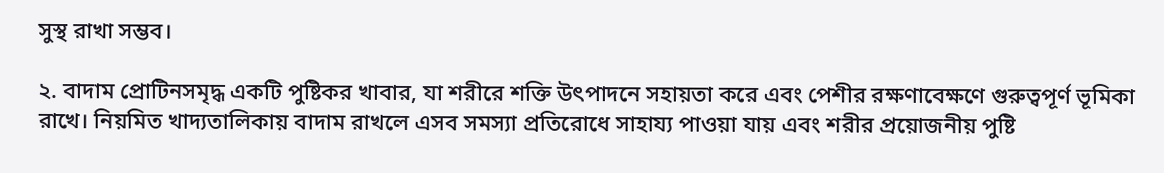সুস্থ রাখা সম্ভব।

২. বাদাম প্রোটিনসমৃদ্ধ একটি পুষ্টিকর খাবার, যা শরীরে শক্তি উৎপাদনে সহায়তা করে এবং পেশীর রক্ষণাবেক্ষণে গুরুত্বপূর্ণ ভূমিকা রাখে। নিয়মিত খাদ্যতালিকায় বাদাম রাখলে এসব সমস্যা প্রতিরোধে সাহায্য পাওয়া যায় এবং শরীর প্রয়োজনীয় পুষ্টি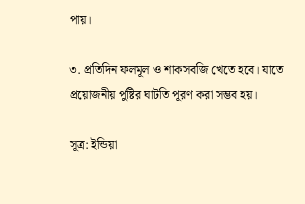পায়।

৩. প্রতিদিন ফলমূল ও শাকসবজি খেতে হবে। যাতে প্রয়োজনীয় পুষ্টির ঘাটতি পূরণ করা সম্ভব হয়।

সূত্র: ইন্ডিয়া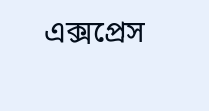এক্সপ্রেস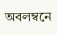অবলম্বনে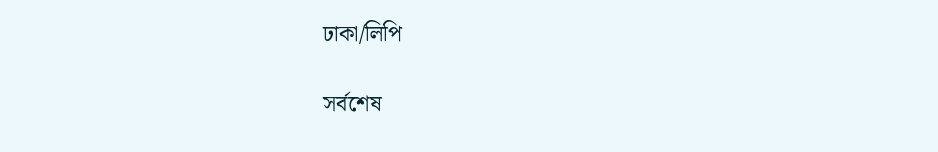ঢাকা/লিপি

সর্বশেষ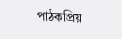পাঠকপ্রিয়